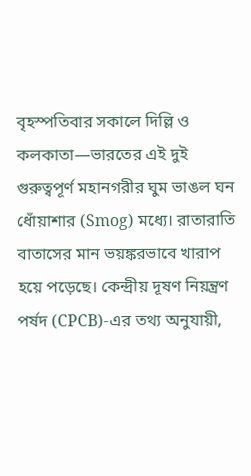বৃহস্পতিবার সকালে দিল্লি ও কলকাতা—ভারতের এই দুই গুরুত্বপূর্ণ মহানগরীর ঘুম ভাঙল ঘন ধোঁয়াশার (Smog) মধ্যে। রাতারাতি বাতাসের মান ভয়ঙ্করভাবে খারাপ হয়ে পড়েছে। কেন্দ্রীয় দূষণ নিয়ন্ত্রণ পর্ষদ (CPCB)-এর তথ্য অনুযায়ী,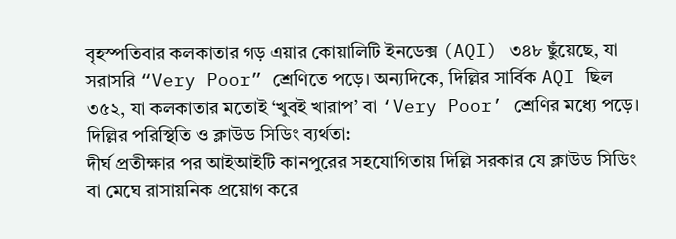বৃহস্পতিবার কলকাতার গড় এয়ার কোয়ালিটি ইনডেক্স (AQI) ৩৪৮ ছুঁয়েছে, যা সরাসরি “Very Poor” শ্রেণিতে পড়ে। অন্যদিকে, দিল্লির সার্বিক AQI ছিল ৩৫২, যা কলকাতার মতোই ‘খুবই খারাপ’ বা ‘Very Poor’ শ্রেণির মধ্যে পড়ে।
দিল্লির পরিস্থিতি ও ক্লাউড সিডিং ব্যর্থতা:
দীর্ঘ প্রতীক্ষার পর আইআইটি কানপুরের সহযোগিতায় দিল্লি সরকার যে ক্লাউড সিডিং বা মেঘে রাসায়নিক প্রয়োগ করে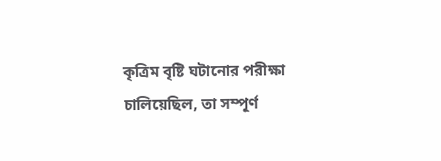কৃত্রিম বৃষ্টি ঘটানোর পরীক্ষা চালিয়েছিল, তা সম্পূর্ণ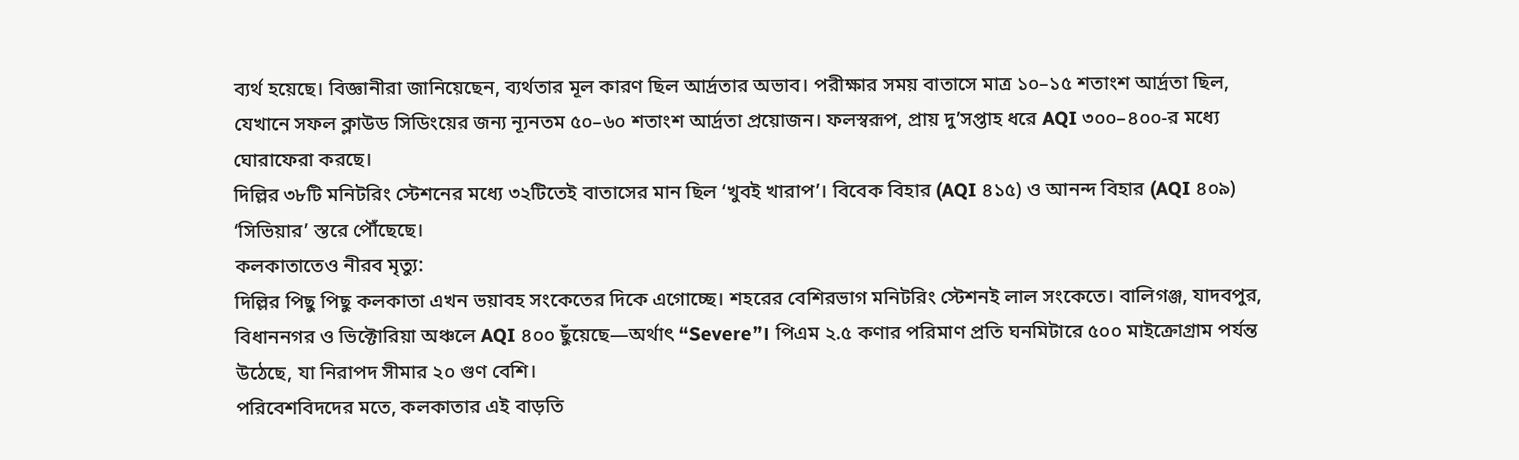ব্যর্থ হয়েছে। বিজ্ঞানীরা জানিয়েছেন, ব্যর্থতার মূল কারণ ছিল আর্দ্রতার অভাব। পরীক্ষার সময় বাতাসে মাত্র ১০–১৫ শতাংশ আর্দ্রতা ছিল, যেখানে সফল ক্লাউড সিডিংয়ের জন্য ন্যূনতম ৫০–৬০ শতাংশ আর্দ্রতা প্রয়োজন। ফলস্বরূপ, প্রায় দু’সপ্তাহ ধরে AQI ৩০০–৪০০-র মধ্যে ঘোরাফেরা করছে।
দিল্লির ৩৮টি মনিটরিং স্টেশনের মধ্যে ৩২টিতেই বাতাসের মান ছিল ‘খুবই খারাপ’। বিবেক বিহার (AQI ৪১৫) ও আনন্দ বিহার (AQI ৪০৯) ‘সিভিয়ার’ স্তরে পৌঁছেছে।
কলকাতাতেও নীরব মৃত্যু:
দিল্লির পিছু পিছু কলকাতা এখন ভয়াবহ সংকেতের দিকে এগোচ্ছে। শহরের বেশিরভাগ মনিটরিং স্টেশনই লাল সংকেতে। বালিগঞ্জ, যাদবপুর, বিধাননগর ও ভিক্টোরিয়া অঞ্চলে AQI ৪০০ ছুঁয়েছে—অর্থাৎ “Severe”। পিএম ২.৫ কণার পরিমাণ প্রতি ঘনমিটারে ৫০০ মাইক্রোগ্রাম পর্যন্ত উঠেছে, যা নিরাপদ সীমার ২০ গুণ বেশি।
পরিবেশবিদদের মতে, কলকাতার এই বাড়তি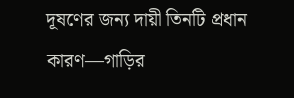দূষণের জন্য দায়ী তিনটি প্রধান কারণ—গাড়ির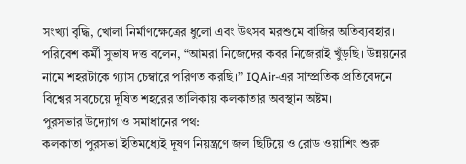সংখ্যা বৃদ্ধি, খোলা নির্মাণক্ষেত্রের ধুলো এবং উৎসব মরশুমে বাজির অতিব্যবহার। পরিবেশ কর্মী সুভাষ দত্ত বলেন, “আমরা নিজেদের কবর নিজেরাই খুঁড়ছি। উন্নয়নের নামে শহরটাকে গ্যাস চেম্বারে পরিণত করছি।” IQAir-এর সাম্প্রতিক প্রতিবেদনে বিশ্বের সবচেয়ে দূষিত শহরের তালিকায় কলকাতার অবস্থান অষ্টম।
পুরসভার উদ্যোগ ও সমাধানের পথ:
কলকাতা পুরসভা ইতিমধ্যেই দূষণ নিয়ন্ত্রণে জল ছিটিয়ে ও রোড ওয়াশিং শুরু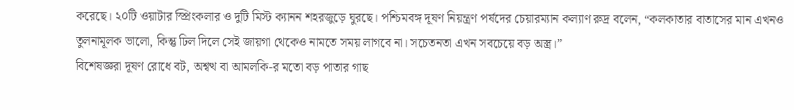করেছে। ২০টি ওয়াটার স্প্রিংকলার ও দুটি মিস্ট ক্যানন শহরজুড়ে ঘুরছে। পশ্চিমবঙ্গ দূষণ নিয়ন্ত্রণ পর্ষদের চেয়ারম্যান কল্যাণ রুদ্র বলেন, “কলকাতার বাতাসের মান এখনও তুলনামূলক ভালো, কিন্তু ঢিল দিলে সেই জায়গা থেকেও নামতে সময় লাগবে না। সচেতনতা এখন সবচেয়ে বড় অস্ত্র।”
বিশেষজ্ঞরা দূষণ রোধে বট, অশ্বত্থ বা আমলকি-র মতো বড় পাতার গাছ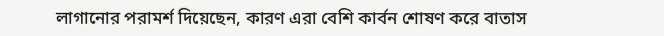লাগানোর পরামর্শ দিয়েছেন, কারণ এরা বেশি কার্বন শোষণ করে বাতাস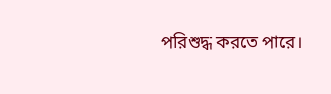পরিশুদ্ধ করতে পারে।